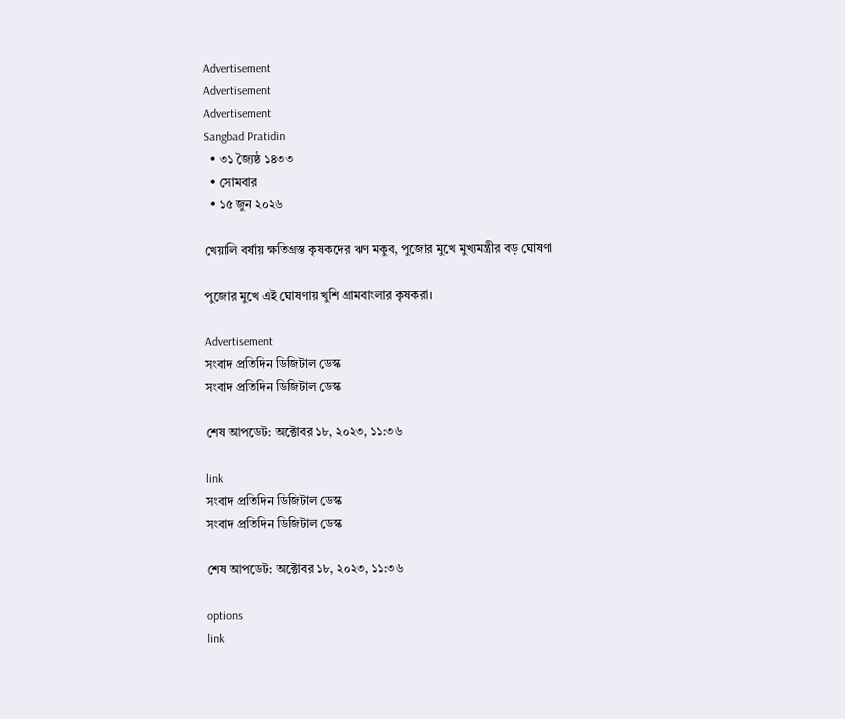Advertisement
Advertisement
Advertisement
Sangbad Pratidin
  • ৩১ জ্যৈষ্ঠ ১৪৩৩
  • সোমবার
  • ১৫ জুন ২০২৬

খেয়ালি বর্ষায় ক্ষতিগ্রস্ত কৃষকদের ঋণ মকুব, পুজোর মুখে মুখ্যমন্ত্রীর বড় ঘোষণা

পুজোর মুখে এই ঘোষণায় খুশি গ্রামবাংলার কৃষকরা।

Advertisement
সংবাদ প্রতিদিন ডিজিটাল ডেস্ক
সংবাদ প্রতিদিন ডিজিটাল ডেস্ক

শেষ আপডেট: অক্টোবর ১৮, ২০২৩, ১১:৩৬

link
সংবাদ প্রতিদিন ডিজিটাল ডেস্ক
সংবাদ প্রতিদিন ডিজিটাল ডেস্ক

শেষ আপডেট: অক্টোবর ১৮, ২০২৩, ১১:৩৬

options
link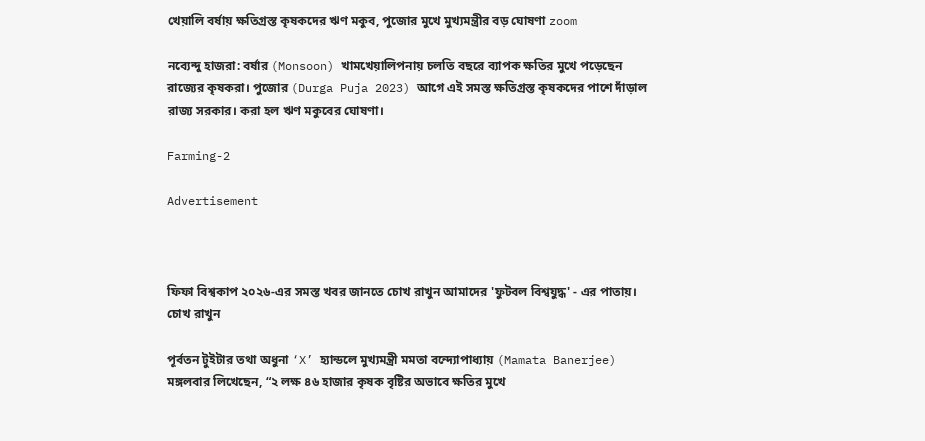খেয়ালি বর্ষায় ক্ষতিগ্রস্ত কৃষকদের ঋণ মকুব, পুজোর মুখে মুখ্যমন্ত্রীর বড় ঘোষণা zoom

নব্যেন্দু হাজরা: বর্ষার (Monsoon) খামখেয়ালিপনায় চলতি বছরে ব‌্যাপক ক্ষতির মুখে পড়েছেন রাজ্যের কৃষকরা। পুজোর (Durga Puja 2023) আগে এই সমস্ত ক্ষতিগ্রস্ত কৃষকদের পাশে দাঁড়াল রাজ্য সরকার। করা হল ঋণ মকুবের ঘোষণা।

Farming-2

Advertisement



ফিফা বিশ্বকাপ ২০২৬-এর সমস্ত খবর জানতে চোখ রাখুন আমাদের 'ফুটবল বিশ্বযুদ্ধ' - এর পাতায়।
চোখ রাখুন

পূর্বতন টুইটার তথা অধুনা ‘X’ হ্যান্ডলে মুখ‌্যমন্ত্রী মমতা বন্দ্যোপাধ‌্যায় (Mamata Banerjee) মঙ্গলবার লিখেছেন, “২ লক্ষ ৪৬ হাজার কৃষক বৃষ্টির অভাবে ক্ষতির মুখে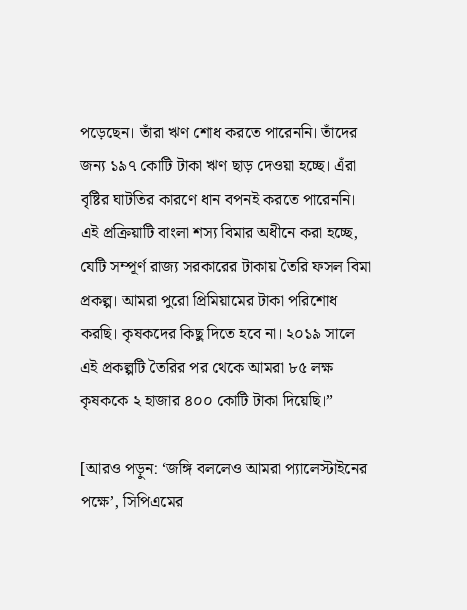পড়েছেন। তাঁরা ঋণ শোধ করতে পারেননি। তাঁদের জন্য ১৯৭ কোটি টাকা ঋণ ছাড় দেওয়া হচ্ছে। এঁরা বৃষ্টির ঘাটতির কারণে ধান বপনই করতে পারেননি। এই প্রক্রিয়াটি বাংলা শস্য বিমার অধীনে করা হচ্ছে, যেটি সম্পূর্ণ রাজ্য সরকারের টাকায় তৈরি ফসল বিমা প্রকল্প। আমরা পুরো প্রিমিয়ামের টাকা পরিশোধ করছি। কৃষকদের কিছু দিতে হবে না। ২০১৯ সালে এই প্রকল্পটি তৈরির পর থেকে আমরা ৮৫ লক্ষ কৃষককে ২ হাজার ৪০০ কোটি টাকা দিয়েছি।”

[আরও পড়ুন: ‘জঙ্গি বললেও আমরা প্যালেস্টাইনের পক্ষে’, সিপিএমের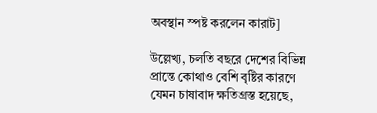অবস্থান স্পষ্ট করলেন কারাট]

উল্লেখ্য, চলতি বছরে দেশের বিভিন্ন প্রান্তে কোথাও বেশি বৃষ্টির কারণে যেমন চাষাবাদ ক্ষতিগ্রস্ত হয়েছে,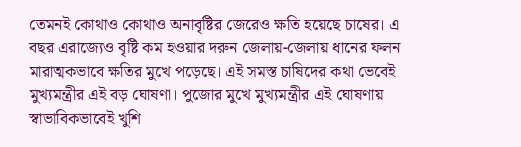তেমনই কোথাও কোথাও অনাবৃষ্টির জেরেও ক্ষতি হয়েছে চাষের। এ বছর এরাজ্যেও বৃষ্টি কম হওয়ার দরুন জেলায়-জেলায় ধানের ফলন মারাত্মকভাবে ক্ষতির মুখে পড়েছে। এই সমস্ত চাষিদের কথা ভেবেই মুখ‌্যমন্ত্রীর এই বড় ঘোষণা। পুজোর মুখে মুখ‌্যমন্ত্রীর এই ঘোষণায় স্বাভাবিকভাবেই খুশি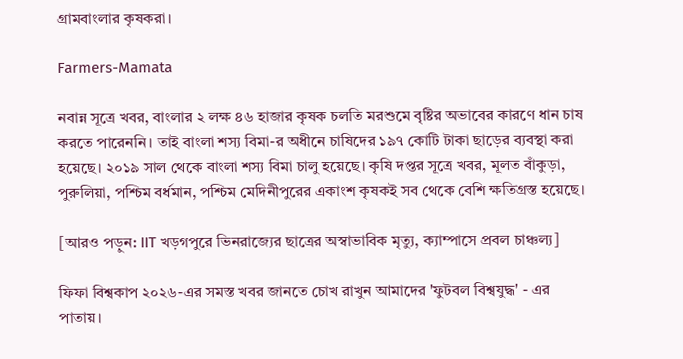গ্রামবাংলার কৃষকরা।

Farmers-Mamata

নবান্ন সূত্রে খবর, বাংলার ২ লক্ষ ৪৬ হাজার কৃষক চলতি মরশুমে বৃষ্টির অভাবের কারণে ধান চাষ করতে পারেননি। তাই বাংলা শস্য বিমা-র অধীনে চাষিদের ১৯৭ কোটি টাকা ছাড়ের ব্যবস্থা করা হয়েছে। ২০১৯ সাল থেকে বাংলা শস্য বিমা চালু হয়েছে। কৃষি দপ্তর সূত্রে খবর, মূলত বাঁকুড়া, পুরুলিয়া, পশ্চিম বর্ধমান, পশ্চিম মেদিনীপুরের একাংশ কৃষকই সব থেকে বেশি ক্ষতিগ্রস্ত হয়েছে।

[আরও পড়ুন: IIT খড়গপুরে ভিনরাজ্যের ছাত্রের অস্বাভাবিক মৃত্যু, ক্যাম্পাসে প্রবল চাঞ্চল্য]

ফিফা বিশ্বকাপ ২০২৬-এর সমস্ত খবর জানতে চোখ রাখুন আমাদের 'ফুটবল বিশ্বযুদ্ধ' - এর পাতায়।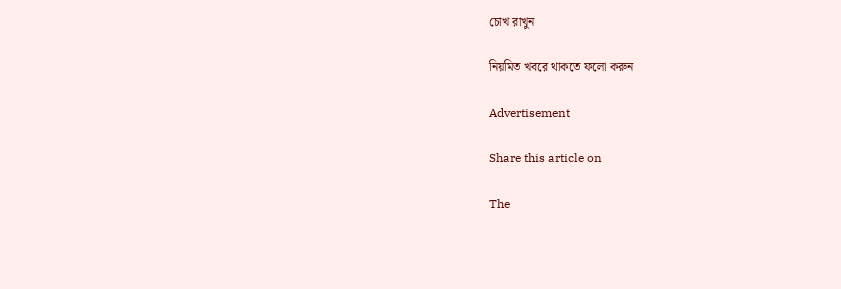চোখ রাখুন

নিয়মিত খবরে থাকতে ফলো করুন

Advertisement

Share this article on

The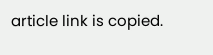article link is copied.